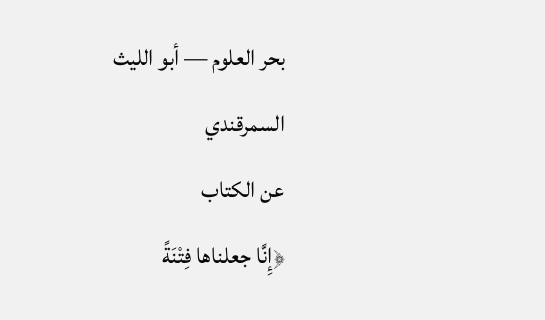بحر العلوم — أبو الليث السمرقندي
عن الكتاب
﴿إِنَّا جعلناها فِتْنَةً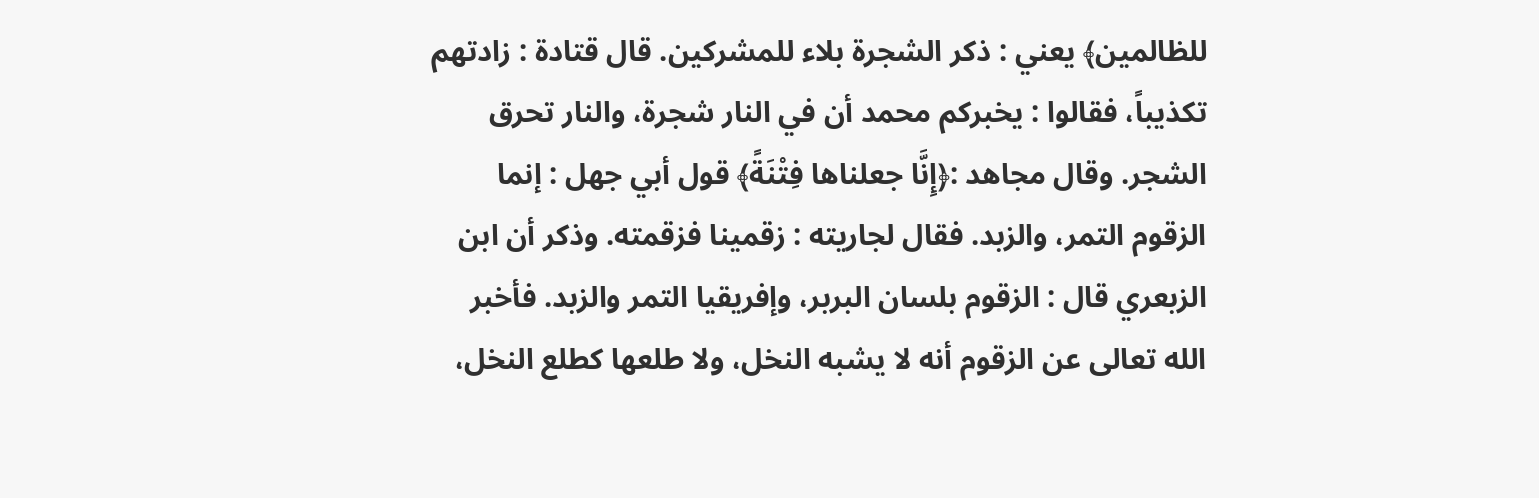للظالمين﴾ يعني : ذكر الشجرة بلاء للمشركين. قال قتادة : زادتهم تكذيباً، فقالوا : يخبركم محمد أن في النار شجرة، والنار تحرق الشجر. وقال مجاهد :﴿إِنَّا جعلناها فِتْنَةً﴾ قول أبي جهل : إنما الزقوم التمر، والزبد. فقال لجاريته : زقمينا فزقمته. وذكر أن ابن الزبعري قال : الزقوم بلسان البربر، وإفريقيا التمر والزبد. فأخبر الله تعالى عن الزقوم أنه لا يشبه النخل، ولا طلعها كطلع النخل،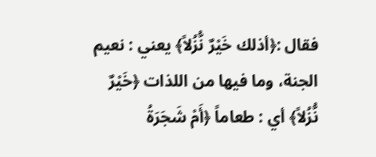فقال :﴿أذلك خَيْرٌ نُّزُلاً﴾ يعني : نعيم الجنة، وما فيها من اللذات ﴿خَيْرٌ نُّزُلاً﴾ أي : طعاماً ﴿أَمْ شَجَرَةُ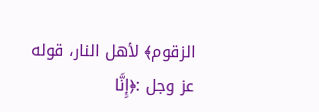الزقوم﴾ لأهل النار، قوله عز وجل :﴿إِنَّا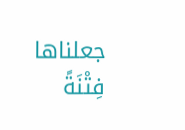جعلناها فِتْنَةً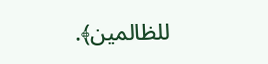للظالمين﴾.